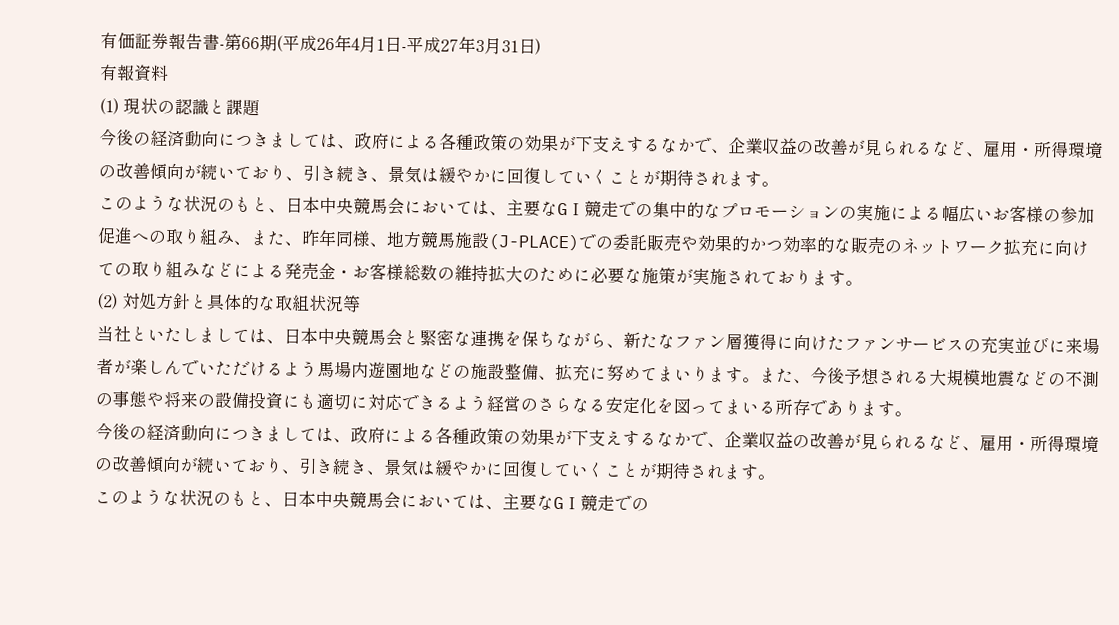有価証券報告書-第66期(平成26年4月1日-平成27年3月31日)
有報資料
(1) 現状の認識と課題
今後の経済動向につきましては、政府による各種政策の効果が下支えするなかで、企業収益の改善が見られるなど、雇用・所得環境の改善傾向が続いており、引き続き、景気は緩やかに回復していくことが期待されます。
このような状況のもと、日本中央競馬会においては、主要なGⅠ競走での集中的なプロモーションの実施による幅広いお客様の参加促進への取り組み、また、昨年同様、地方競馬施設(J-PLACE)での委託販売や効果的かつ効率的な販売のネットワーク拡充に向けての取り組みなどによる発売金・お客様総数の維持拡大のために必要な施策が実施されております。
(2) 対処方針と具体的な取組状況等
当社といたしましては、日本中央競馬会と緊密な連携を保ちながら、新たなファン層獲得に向けたファンサービスの充実並びに来場者が楽しんでいただけるよう馬場内遊園地などの施設整備、拡充に努めてまいります。また、今後予想される大規模地震などの不測の事態や将来の設備投資にも適切に対応できるよう経営のさらなる安定化を図ってまいる所存であります。
今後の経済動向につきましては、政府による各種政策の効果が下支えするなかで、企業収益の改善が見られるなど、雇用・所得環境の改善傾向が続いており、引き続き、景気は緩やかに回復していくことが期待されます。
このような状況のもと、日本中央競馬会においては、主要なGⅠ競走での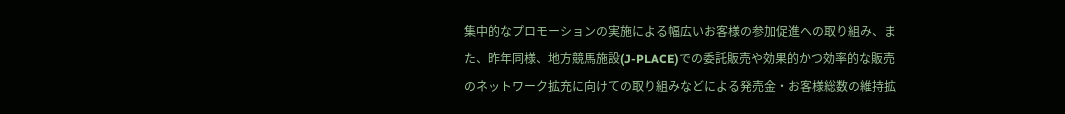集中的なプロモーションの実施による幅広いお客様の参加促進への取り組み、また、昨年同様、地方競馬施設(J-PLACE)での委託販売や効果的かつ効率的な販売のネットワーク拡充に向けての取り組みなどによる発売金・お客様総数の維持拡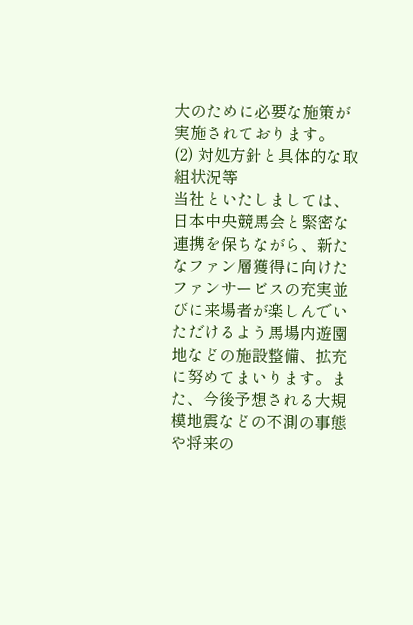大のために必要な施策が実施されております。
(2) 対処方針と具体的な取組状況等
当社といたしましては、日本中央競馬会と緊密な連携を保ちながら、新たなファン層獲得に向けたファンサービスの充実並びに来場者が楽しんでいただけるよう馬場内遊園地などの施設整備、拡充に努めてまいります。また、今後予想される大規模地震などの不測の事態や将来の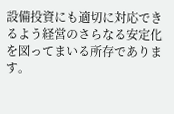設備投資にも適切に対応できるよう経営のさらなる安定化を図ってまいる所存であります。